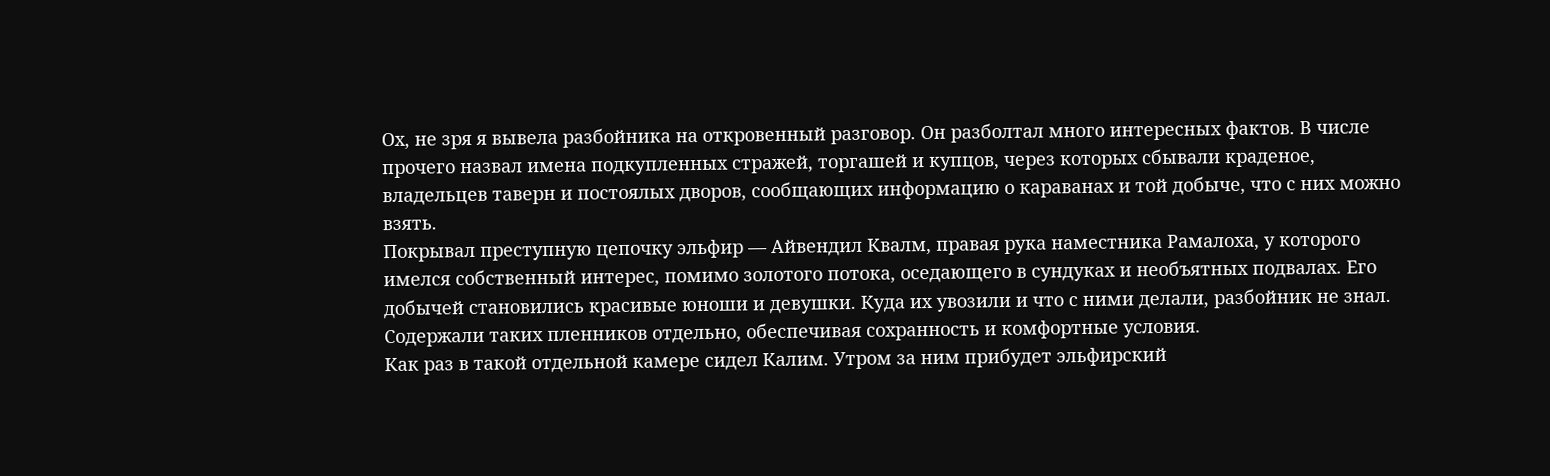Ох, не зря я вывела разбойника на откровенный разговор. Он разболтал много интересных фактов. В числе прочего назвал имена подкупленных стражей, торгашей и купцов, через которых сбывали краденое, владельцев таверн и постоялых дворов, сообщающих информацию о караванах и той добыче, что с них можно взять.
Покрывал преступную цепочку эльфир — Айвендил Квалм, правая рука наместника Рамалоха, у которого имелся собственный интерес, помимо золотого потока, оседающего в сундуках и необъятных подвалах. Его добычей становились красивые юноши и девушки. Куда их увозили и что с ними делали, разбойник не знал. Содержали таких пленников отдельно, обеспечивая сохранность и комфортные условия.
Как раз в такой отдельной камере сидел Калим. Утром за ним прибудет эльфирский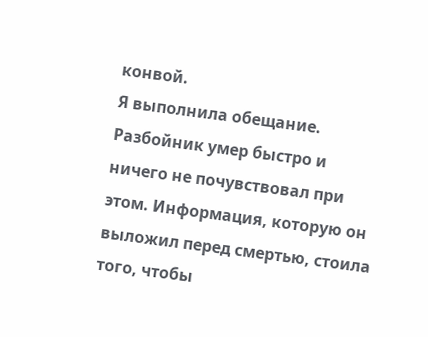конвой.
Я выполнила обещание. Разбойник умер быстро и ничего не почувствовал при этом. Информация, которую он выложил перед смертью, стоила того, чтобы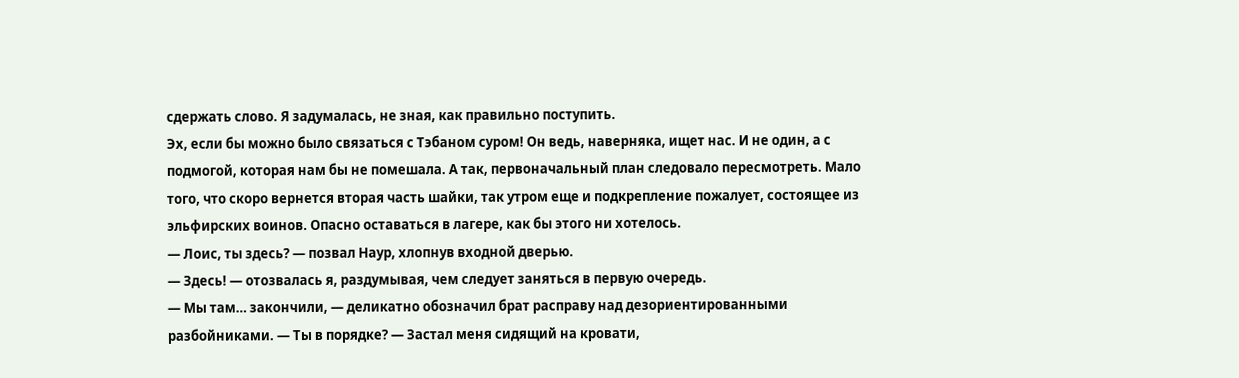сдержать слово. Я задумалась, не зная, как правильно поступить.
Эх, если бы можно было связаться с Тэбаном суром! Он ведь, наверняка, ищет нас. И не один, а с подмогой, которая нам бы не помешала. А так, первоначальный план следовало пересмотреть. Мало того, что скоро вернется вторая часть шайки, так утром еще и подкрепление пожалует, состоящее из эльфирских воинов. Опасно оставаться в лагере, как бы этого ни хотелось.
— Лоис, ты здесь? — позвал Наур, хлопнув входной дверью.
— Здесь! — отозвалась я, раздумывая, чем следует заняться в первую очередь.
— Мы там… закончили, — деликатно обозначил брат расправу над дезориентированными разбойниками. — Ты в порядке? — Застал меня сидящий на кровати,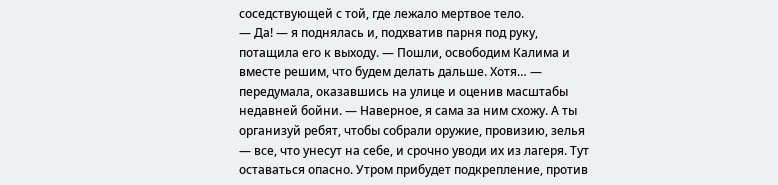соседствующей с той, где лежало мертвое тело.
— Да! — я поднялась и, подхватив парня под руку, потащила его к выходу. — Пошли, освободим Калима и вместе решим, что будем делать дальше. Хотя… — передумала, оказавшись на улице и оценив масштабы недавней бойни. — Наверное, я сама за ним схожу. А ты организуй ребят, чтобы собрали оружие, провизию, зелья — все, что унесут на себе, и срочно уводи их из лагеря. Тут оставаться опасно. Утром прибудет подкрепление, против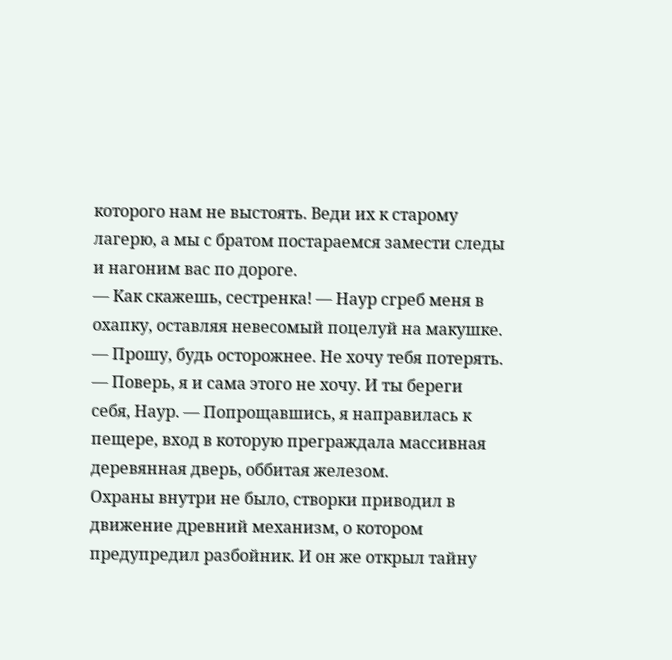которого нам не выстоять. Веди их к старому лагерю, а мы с братом постараемся замести следы и нагоним вас по дороге.
— Как скажешь, сестренка! — Наур сгреб меня в охапку, оставляя невесомый поцелуй на макушке. — Прошу, будь осторожнее. Не хочу тебя потерять.
— Поверь, я и сама этого не хочу. И ты береги себя, Наур. — Попрощавшись, я направилась к пещере, вход в которую преграждала массивная деревянная дверь, оббитая железом.
Охраны внутри не было, створки приводил в движение древний механизм, о котором предупредил разбойник. И он же открыл тайну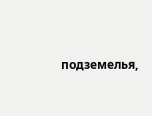подземелья,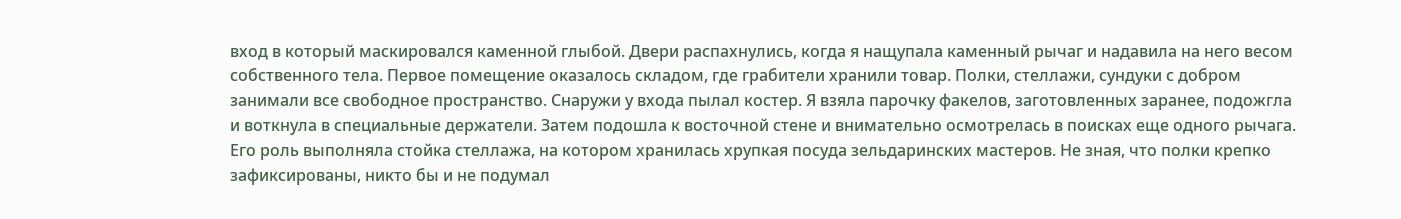вход в который маскировался каменной глыбой. Двери распахнулись, когда я нащупала каменный рычаг и надавила на него весом собственного тела. Первое помещение оказалось складом, где грабители хранили товар. Полки, стеллажи, сундуки с добром занимали все свободное пространство. Снаружи у входа пылал костер. Я взяла парочку факелов, заготовленных заранее, подожгла и воткнула в специальные держатели. Затем подошла к восточной стене и внимательно осмотрелась в поисках еще одного рычага. Его роль выполняла стойка стеллажа, на котором хранилась хрупкая посуда зельдаринских мастеров. Не зная, что полки крепко зафиксированы, никто бы и не подумал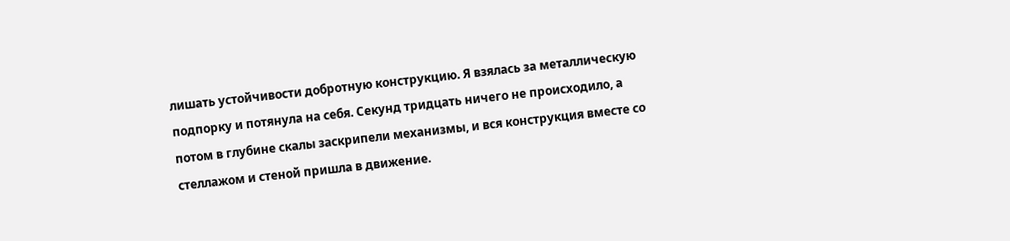лишать устойчивости добротную конструкцию. Я взялась за металлическую подпорку и потянула на себя. Секунд тридцать ничего не происходило, а потом в глубине скалы заскрипели механизмы, и вся конструкция вместе со стеллажом и стеной пришла в движение.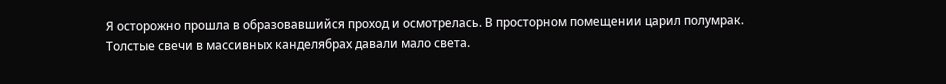Я осторожно прошла в образовавшийся проход и осмотрелась. В просторном помещении царил полумрак. Толстые свечи в массивных канделябрах давали мало света.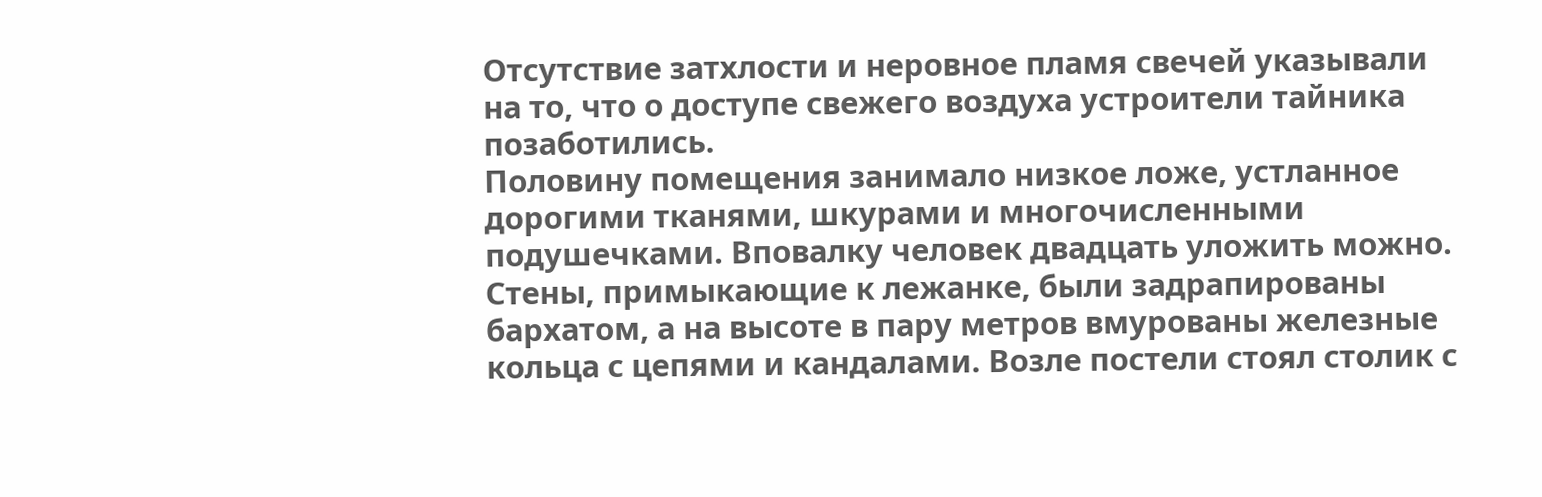Отсутствие затхлости и неровное пламя свечей указывали на то, что о доступе свежего воздуха устроители тайника позаботились.
Половину помещения занимало низкое ложе, устланное дорогими тканями, шкурами и многочисленными подушечками. Вповалку человек двадцать уложить можно. Стены, примыкающие к лежанке, были задрапированы бархатом, а на высоте в пару метров вмурованы железные кольца с цепями и кандалами. Возле постели стоял столик с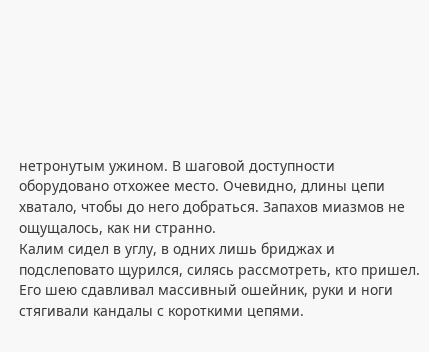нетронутым ужином. В шаговой доступности оборудовано отхожее место. Очевидно, длины цепи хватало, чтобы до него добраться. Запахов миазмов не ощущалось, как ни странно.
Калим сидел в углу, в одних лишь бриджах и подслеповато щурился, силясь рассмотреть, кто пришел. Его шею сдавливал массивный ошейник, руки и ноги стягивали кандалы с короткими цепями.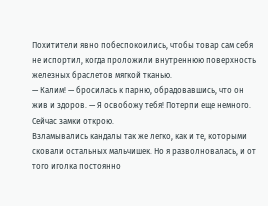Похитители явно побеспокоились, чтобы товар сам себя не испортил, когда проложили внутреннюю поверхность железных браслетов мягкой тканью.
— Калим! — бросилась к парню, обрадовавшись, что он жив и здоров. — Я освобожу тебя! Потерпи еще немного. Сейчас замки открою.
Взламывались кандалы так же легко, как и те, которыми сковали остальных мальчишек. Но я разволновалась, и от того иголка постоянно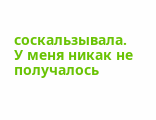соскальзывала. У меня никак не получалось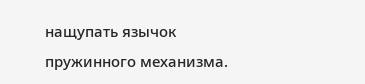нащупать язычок пружинного механизма.